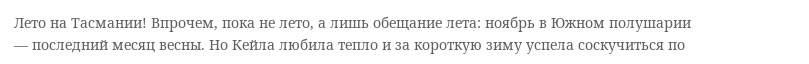Лето на Тасмании! Впрочем, пока не лето, а лишь обещание лета: ноябрь в Южном полушарии — последний месяц весны. Но Кейла любила тепло и за короткую зиму успела соскучиться по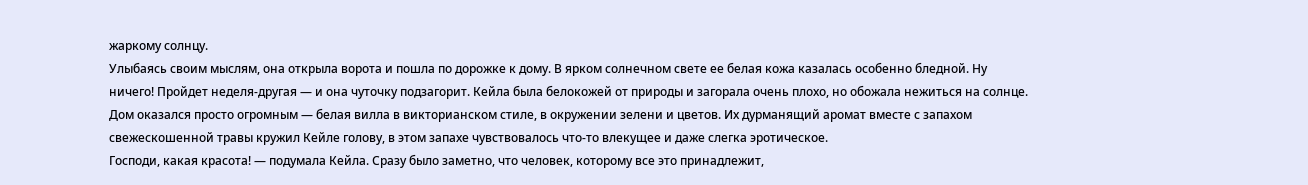жаркому солнцу.
Улыбаясь своим мыслям, она открыла ворота и пошла по дорожке к дому. В ярком солнечном свете ее белая кожа казалась особенно бледной. Ну ничего! Пройдет неделя-другая — и она чуточку подзагорит. Кейла была белокожей от природы и загорала очень плохо, но обожала нежиться на солнце.
Дом оказался просто огромным — белая вилла в викторианском стиле, в окружении зелени и цветов. Их дурманящий аромат вместе с запахом свежескошенной травы кружил Кейле голову, в этом запахе чувствовалось что-то влекущее и даже слегка эротическое.
Господи, какая красота! — подумала Кейла. Сразу было заметно, что человек, которому все это принадлежит,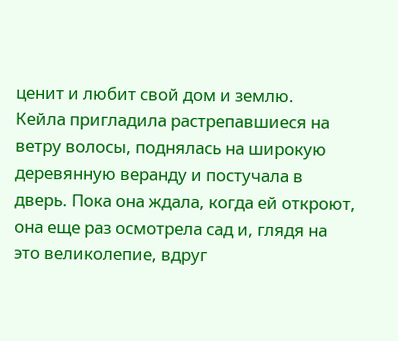ценит и любит свой дом и землю.
Кейла пригладила растрепавшиеся на ветру волосы, поднялась на широкую деревянную веранду и постучала в дверь. Пока она ждала, когда ей откроют, она еще раз осмотрела сад и, глядя на это великолепие, вдруг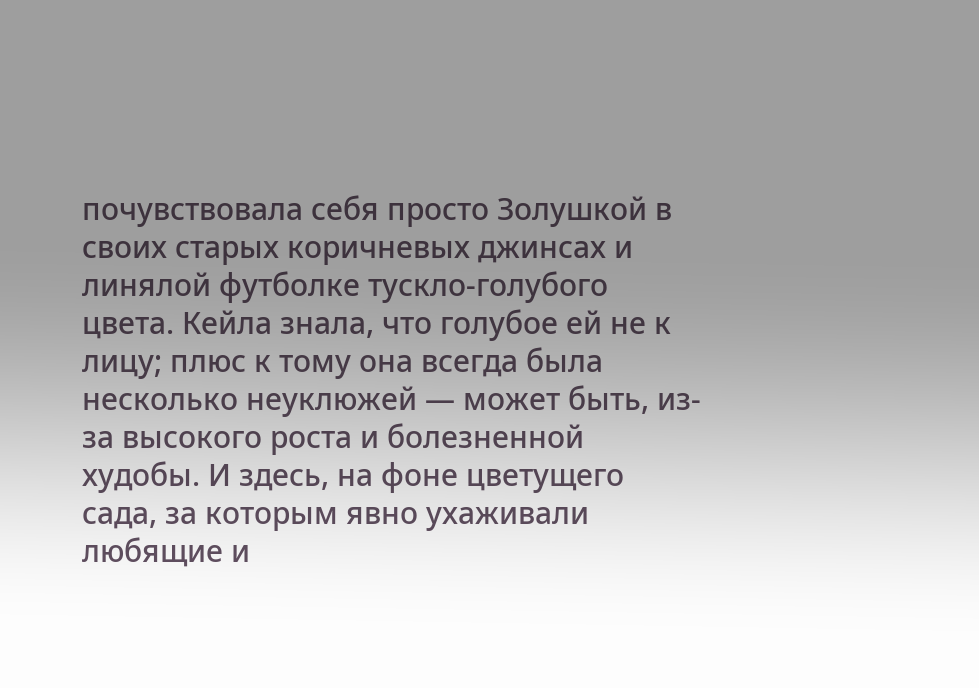почувствовала себя просто Золушкой в своих старых коричневых джинсах и линялой футболке тускло-голубого цвета. Кейла знала, что голубое ей не к лицу; плюс к тому она всегда была несколько неуклюжей — может быть, из-за высокого роста и болезненной худобы. И здесь, на фоне цветущего сада, за которым явно ухаживали любящие и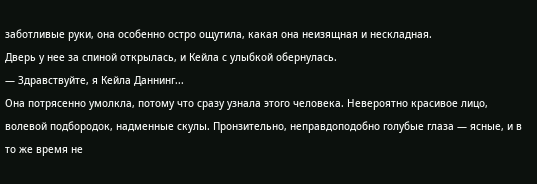заботливые руки, она особенно остро ощутила, какая она неизящная и нескладная.
Дверь у нее за спиной открылась, и Кейла с улыбкой обернулась.
— Здравствуйте, я Кейла Даннинг...
Она потрясенно умолкла, потому что сразу узнала этого человека. Невероятно красивое лицо, волевой подбородок, надменные скулы. Пронзительно, неправдоподобно голубые глаза — ясные, и в то же время не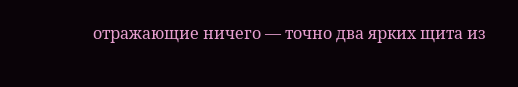отражающие ничего — точно два ярких щита из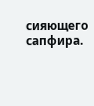сияющего сапфира.